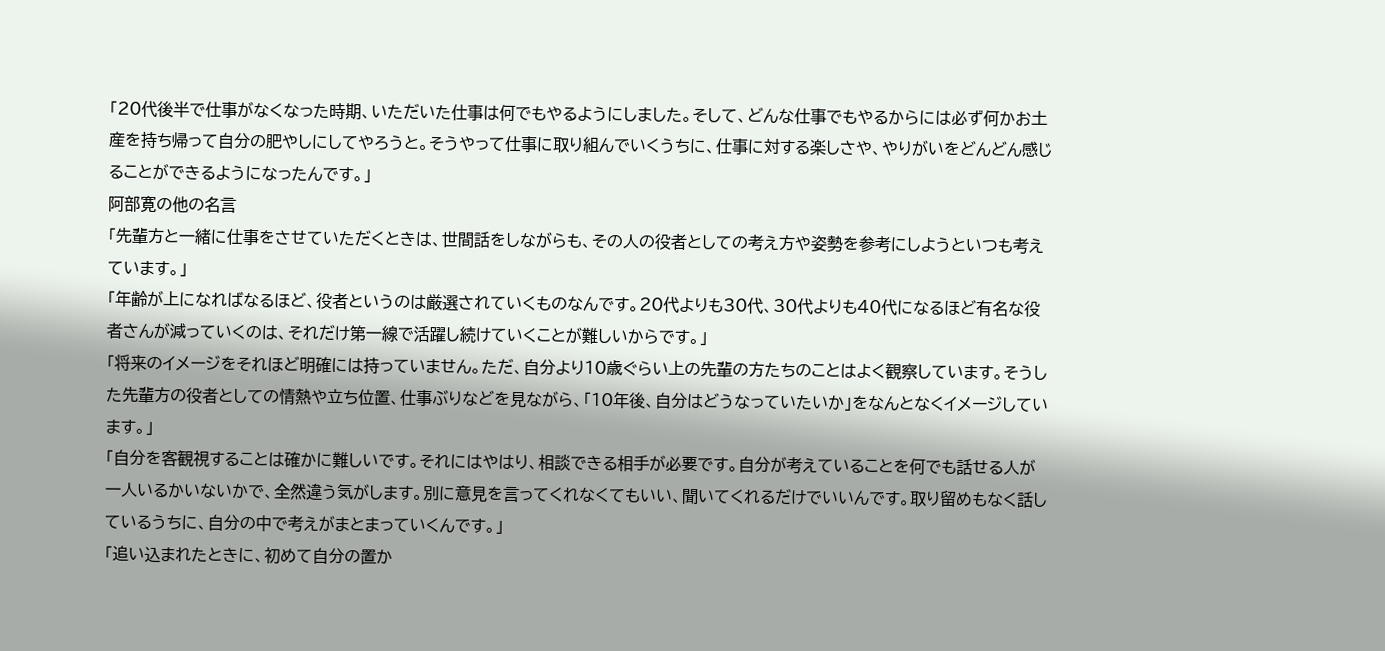「20代後半で仕事がなくなった時期、いただいた仕事は何でもやるようにしました。そして、どんな仕事でもやるからには必ず何かお土産を持ち帰って自分の肥やしにしてやろうと。そうやって仕事に取り組んでいくうちに、仕事に対する楽しさや、やりがいをどんどん感じることができるようになったんです。」
阿部寛の他の名言
「先輩方と一緒に仕事をさせていただくときは、世間話をしながらも、その人の役者としての考え方や姿勢を参考にしようといつも考えています。」
「年齢が上になればなるほど、役者というのは厳選されていくものなんです。20代よりも30代、30代よりも40代になるほど有名な役者さんが減っていくのは、それだけ第一線で活躍し続けていくことが難しいからです。」
「将来のイメージをそれほど明確には持っていません。ただ、自分より10歳ぐらい上の先輩の方たちのことはよく観察しています。そうした先輩方の役者としての情熱や立ち位置、仕事ぶりなどを見ながら、「10年後、自分はどうなっていたいか」をなんとなくイメージしています。」
「自分を客観視することは確かに難しいです。それにはやはり、相談できる相手が必要です。自分が考えていることを何でも話せる人が一人いるかいないかで、全然違う気がします。別に意見を言ってくれなくてもいい、聞いてくれるだけでいいんです。取り留めもなく話しているうちに、自分の中で考えがまとまっていくんです。」
「追い込まれたときに、初めて自分の置か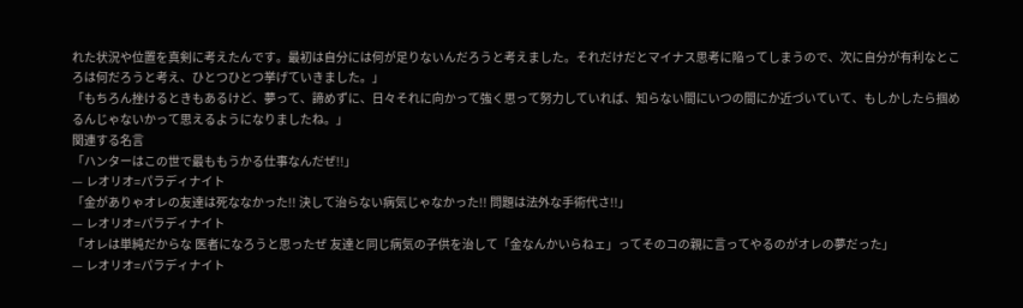れた状況や位置を真剣に考えたんです。最初は自分には何が足りないんだろうと考えました。それだけだとマイナス思考に陥ってしまうので、次に自分が有利なところは何だろうと考え、ひとつひとつ挙げていきました。」
「もちろん挫けるときもあるけど、夢って、諦めずに、日々それに向かって強く思って努力していれば、知らない間にいつの間にか近づいていて、もしかしたら掴めるんじゃないかって思えるようになりましたね。」
関連する名言
「ハンターはこの世で最ももうかる仕事なんだぜ!!」
— レオリオ=パラディナイト
「金がありゃオレの友達は死ななかった!! 決して治らない病気じゃなかった!! 問題は法外な手術代さ!!」
— レオリオ=パラディナイト
「オレは単純だからな 医者になろうと思ったぜ 友達と同じ病気の子供を治して「金なんかいらねェ」ってそのコの親に言ってやるのがオレの夢だった」
— レオリオ=パラディナイト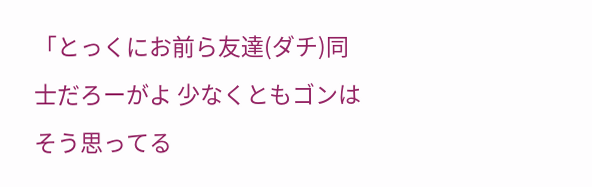「とっくにお前ら友達(ダチ)同士だろーがよ 少なくともゴンはそう思ってる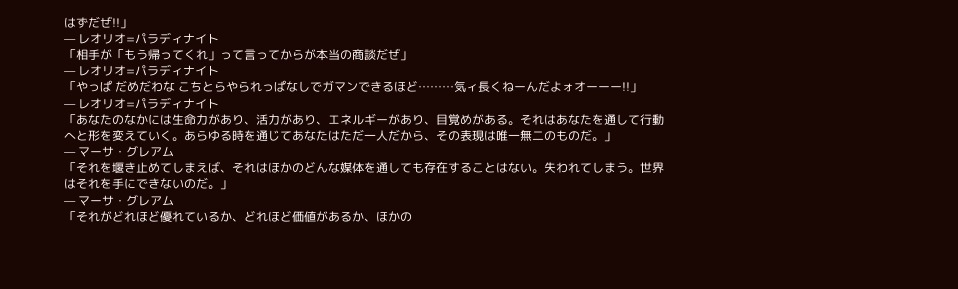はずだぜ!!」
— レオリオ=パラディナイト
「相手が「もう帰ってくれ」って言ってからが本当の商談だぜ」
— レオリオ=パラディナイト
「やっぱ だめだわな こちとらやられっぱなしでガマンできるほど………気ィ長くねーんだよォオーーー!!」
— レオリオ=パラディナイト
「あなたのなかには生命力があり、活力があり、エネルギーがあり、目覚めがある。それはあなたを通して行動へと形を変えていく。あらゆる時を通じてあなたはただ一人だから、その表現は唯一無二のものだ。」
— マーサ・グレアム
「それを堰き止めてしまえば、それはほかのどんな媒体を通しても存在することはない。失われてしまう。世界はそれを手にできないのだ。」
— マーサ・グレアム
「それがどれほど優れているか、どれほど価値があるか、ほかの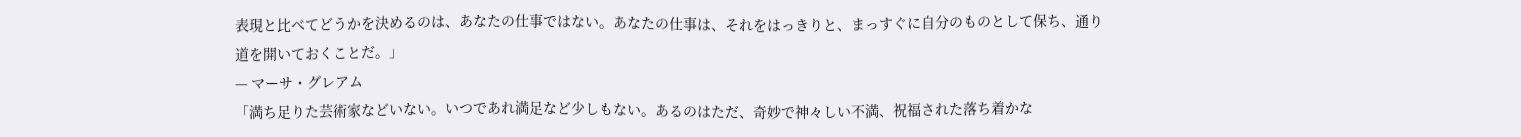表現と比べてどうかを決めるのは、あなたの仕事ではない。あなたの仕事は、それをはっきりと、まっすぐに自分のものとして保ち、通り道を開いておくことだ。」
— マーサ・グレアム
「満ち足りた芸術家などいない。いつであれ満足など少しもない。あるのはただ、奇妙で神々しい不満、祝福された落ち着かな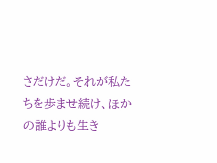さだけだ。それが私たちを歩ませ続け、ほかの誰よりも生き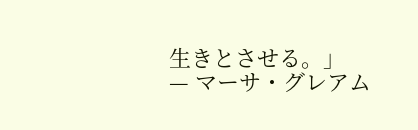生きとさせる。」
— マーサ・グレアム